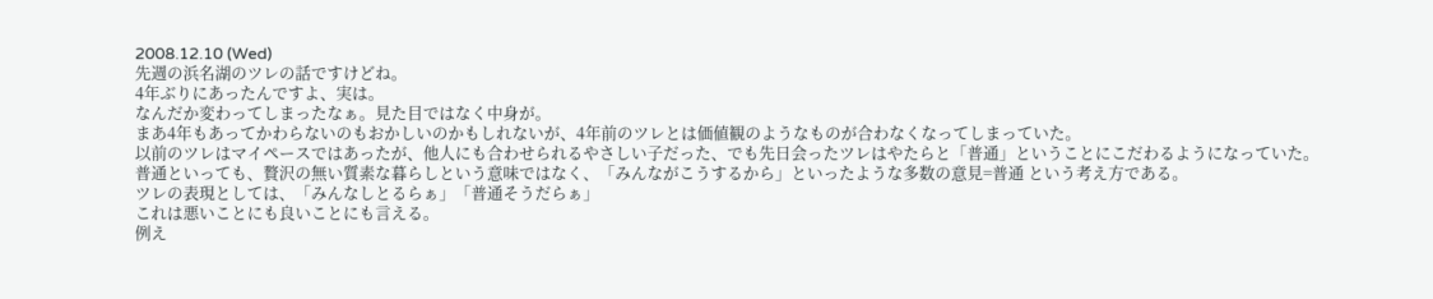2008.12.10 (Wed)
先週の浜名湖のツレの話ですけどね。
4年ぶりにあったんですよ、実は。
なんだか変わってしまったなぁ。見た目ではなく中身が。
まあ4年もあってかわらないのもおかしいのかもしれないが、4年前のツレとは価値観のようなものが合わなくなってしまっていた。
以前のツレはマイペースではあったが、他人にも合わせられるやさしい子だった、でも先日会ったツレはやたらと「普通」ということにこだわるようになっていた。
普通といっても、贅沢の無い質素な暮らしという意味ではなく、「みんながこうするから」といったような多数の意見=普通 という考え方である。
ツレの表現としては、「みんなしとるらぁ」「普通そうだらぁ」
これは悪いことにも良いことにも言える。
例え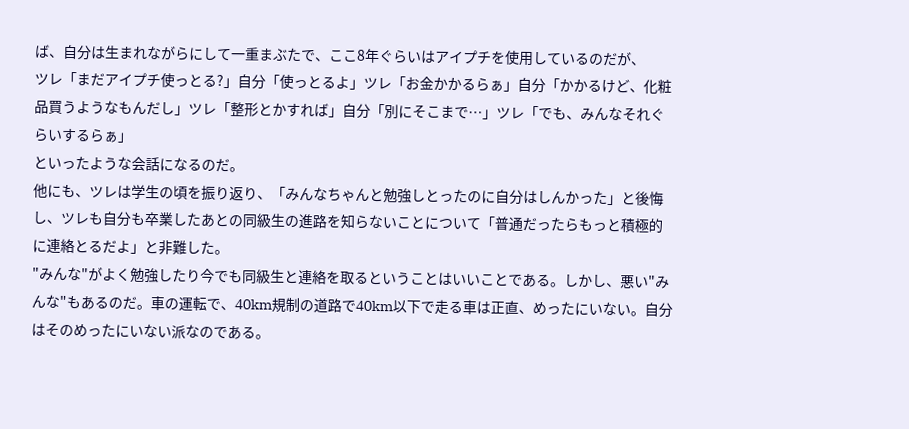ば、自分は生まれながらにして一重まぶたで、ここ8年ぐらいはアイプチを使用しているのだが、
ツレ「まだアイプチ使っとる?」自分「使っとるよ」ツレ「お金かかるらぁ」自分「かかるけど、化粧品買うようなもんだし」ツレ「整形とかすれば」自分「別にそこまで…」ツレ「でも、みんなそれぐらいするらぁ」
といったような会話になるのだ。
他にも、ツレは学生の頃を振り返り、「みんなちゃんと勉強しとったのに自分はしんかった」と後悔し、ツレも自分も卒業したあとの同級生の進路を知らないことについて「普通だったらもっと積極的に連絡とるだよ」と非難した。
"みんな"がよく勉強したり今でも同級生と連絡を取るということはいいことである。しかし、悪い"みんな"もあるのだ。車の運転で、40km規制の道路で40km以下で走る車は正直、めったにいない。自分はそのめったにいない派なのである。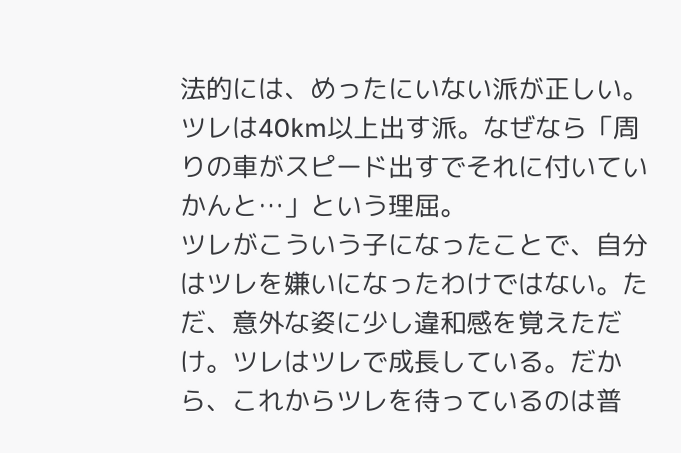法的には、めったにいない派が正しい。ツレは40km以上出す派。なぜなら「周りの車がスピード出すでそれに付いていかんと…」という理屈。
ツレがこういう子になったことで、自分はツレを嫌いになったわけではない。ただ、意外な姿に少し違和感を覚えただけ。ツレはツレで成長している。だから、これからツレを待っているのは普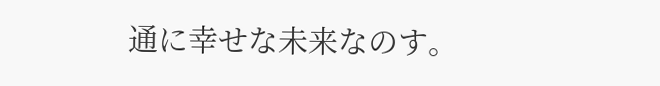通に幸せな未来なのす。